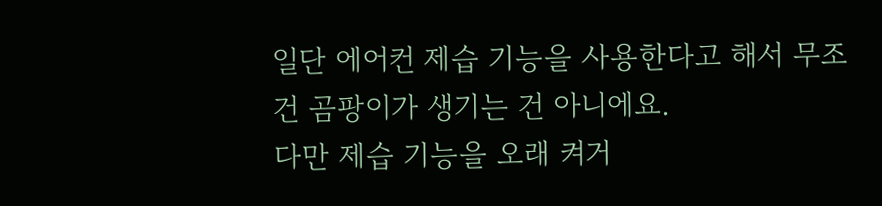일단 에어컨 제습 기능을 사용한다고 해서 무조건 곰팡이가 생기는 건 아니에요.
다만 제습 기능을 오래 켜거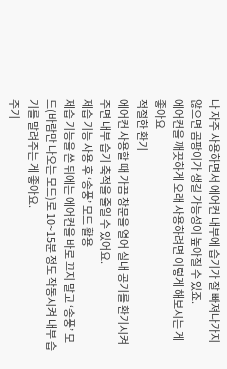나 자주 사용하면서 에어컨 내부에 습기가 잘 빠져나가지 않으면 곰팡이가 생길 가능성이 높아질 수 있죠.
에어컨을 깨끗하게 오래 사용하려면 이렇게 해보시는 게 좋아요
적절한 환기
에어컨 사용할 때 가끔 창문을 열어 실내 공기를 환기시켜 주면 내부 습기 축적을 줄일 수 있어요.
제습 기능 사용 후 ‘송풍’ 모드 활용
제습 기능을 쓴 뒤에는 에어컨을 바로 끄지 말고 ‘송풍’ 모드(바람만 나오는 모드)로 10~15분 정도 작동시켜 내부 습기를 말려주는 게 좋아요.
주기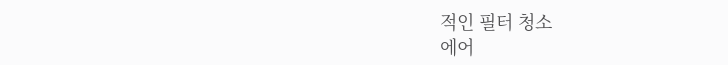적인 필터 청소
에어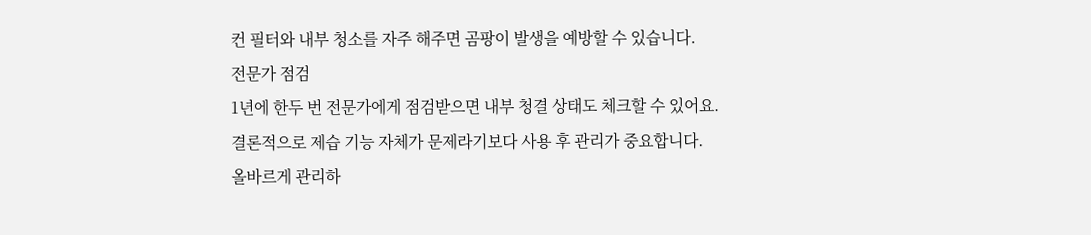컨 필터와 내부 청소를 자주 해주면 곰팡이 발생을 예방할 수 있습니다.
전문가 점검
1년에 한두 번 전문가에게 점검받으면 내부 청결 상태도 체크할 수 있어요.
결론적으로 제습 기능 자체가 문제라기보다 사용 후 관리가 중요합니다.
올바르게 관리하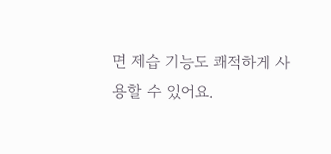면 제습 기능도 쾌적하게 사용할 수 있어요.